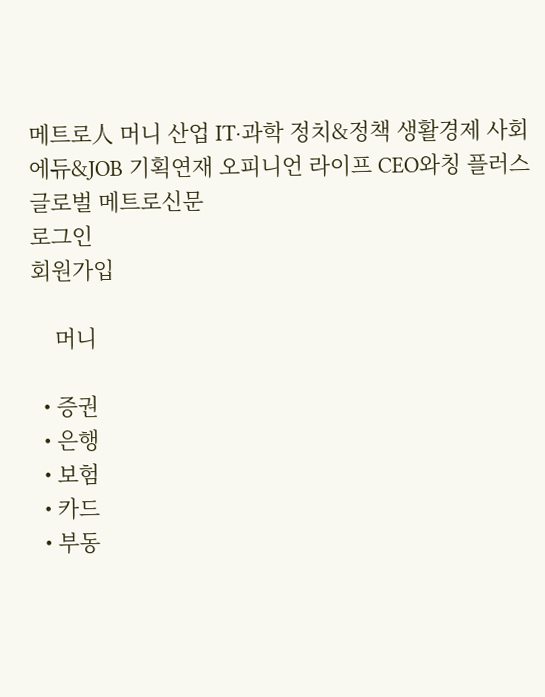메트로人 머니 산업 IT·과학 정치&정책 생활경제 사회 에듀&JOB 기획연재 오피니언 라이프 CEO와칭 플러스
글로벌 메트로신문
로그인
회원가입

    머니

  • 증권
  • 은행
  • 보험
  • 카드
  • 부동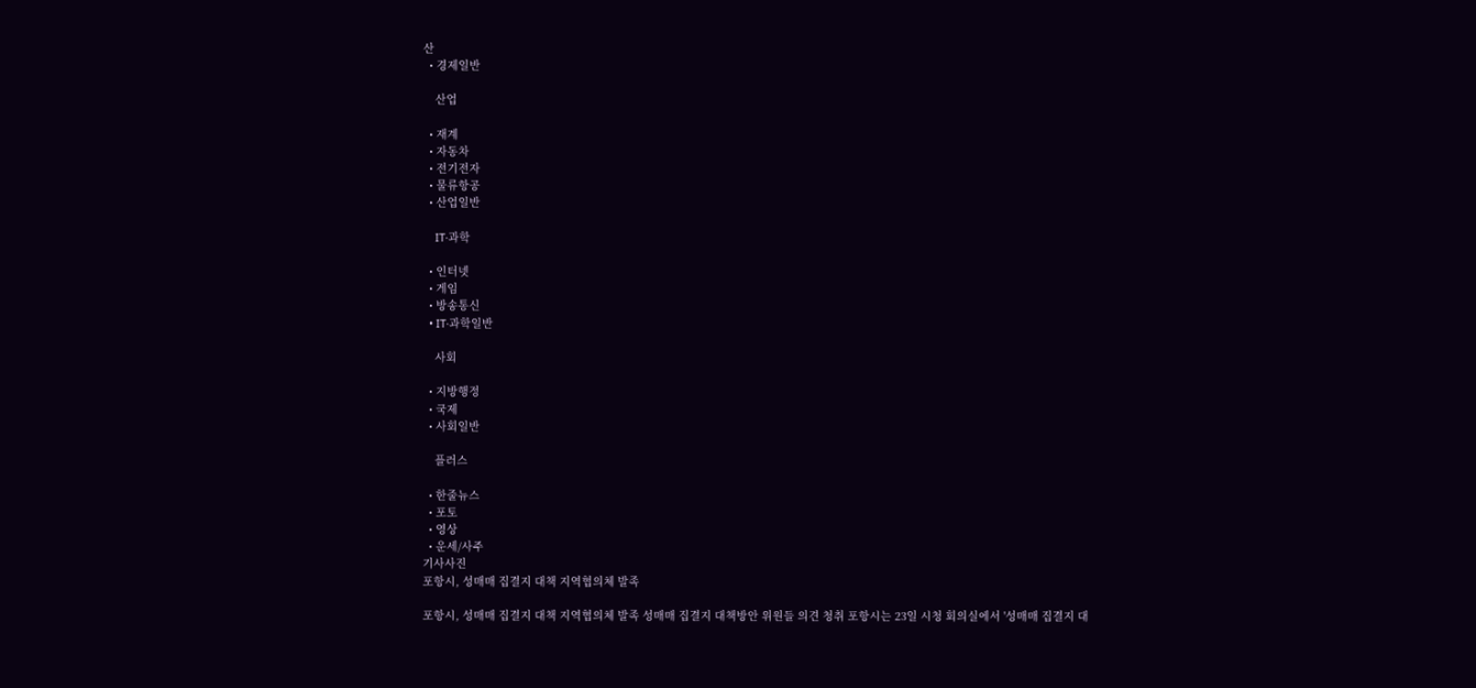산
  • 경제일반

    산업

  • 재계
  • 자동차
  • 전기전자
  • 물류항공
  • 산업일반

    IT·과학

  • 인터넷
  • 게임
  • 방송통신
  • IT·과학일반

    사회

  • 지방행정
  • 국제
  • 사회일반

    플러스

  • 한줄뉴스
  • 포토
  • 영상
  • 운세/사주
기사사진
포항시, 성매매 집결지 대책 지역협의체 발족

포항시, 성매매 집결지 대책 지역협의체 발족 성매매 집결지 대책방안 위원들 의견 청취 포항시는 23일 시청 회의실에서 '성매매 집결지 대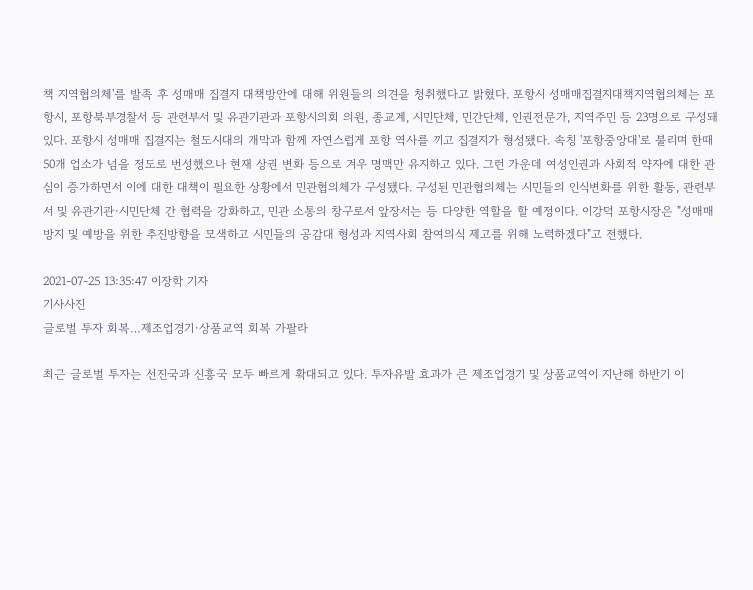책 지역협의체'를 발족 후 성매매 집결지 대책방안에 대해 위원들의 의견을 청취했다고 밝혔다. 포항시 성매매집결지대책지역협의체는 포항시, 포항북부경찰서 등 관련부서 및 유관기관과 포항시의회 의원, 종교계, 시민단체, 민간단체, 인권전문가, 지역주민 등 23명으로 구성돼 있다. 포항시 성매매 집결지는 철도시대의 개막과 함께 자연스럽게 포항 역사를 끼고 집결지가 형성됐다. 속칭 '포항중앙대'로 불리며 한때 50개 업소가 넘을 정도로 번성했으나 현재 상권 변화 등으로 겨우 명맥만 유지하고 있다. 그런 가운데 여성인권과 사회적 약자에 대한 관심이 증가하면서 이에 대한 대책이 필요한 상황에서 민관협의체가 구성됐다. 구성된 민관협의체는 시민들의 인식변화를 위한 활동, 관련부서 및 유관기관·시민단체 간 협력을 강화하고, 민관 소통의 창구로서 앞장서는 등 다양한 역할을 할 예정이다. 이강덕 포항시장은 "성매매 방지 및 예방을 위한 추진방향을 모색하고 시민들의 공감대 형성과 지역사회 참여의식 제고를 위해 노력하겠다"고 전했다.

2021-07-25 13:35:47 이장학 기자
기사사진
글로벌 투자 회복…제조업경기·상품교역 회복 가팔라

최근 글로벌 투자는 선진국과 신흥국 모두 빠르게 확대되고 있다. 투자유발 효과가 큰 제조업경기 및 상품교역이 지난해 하반기 이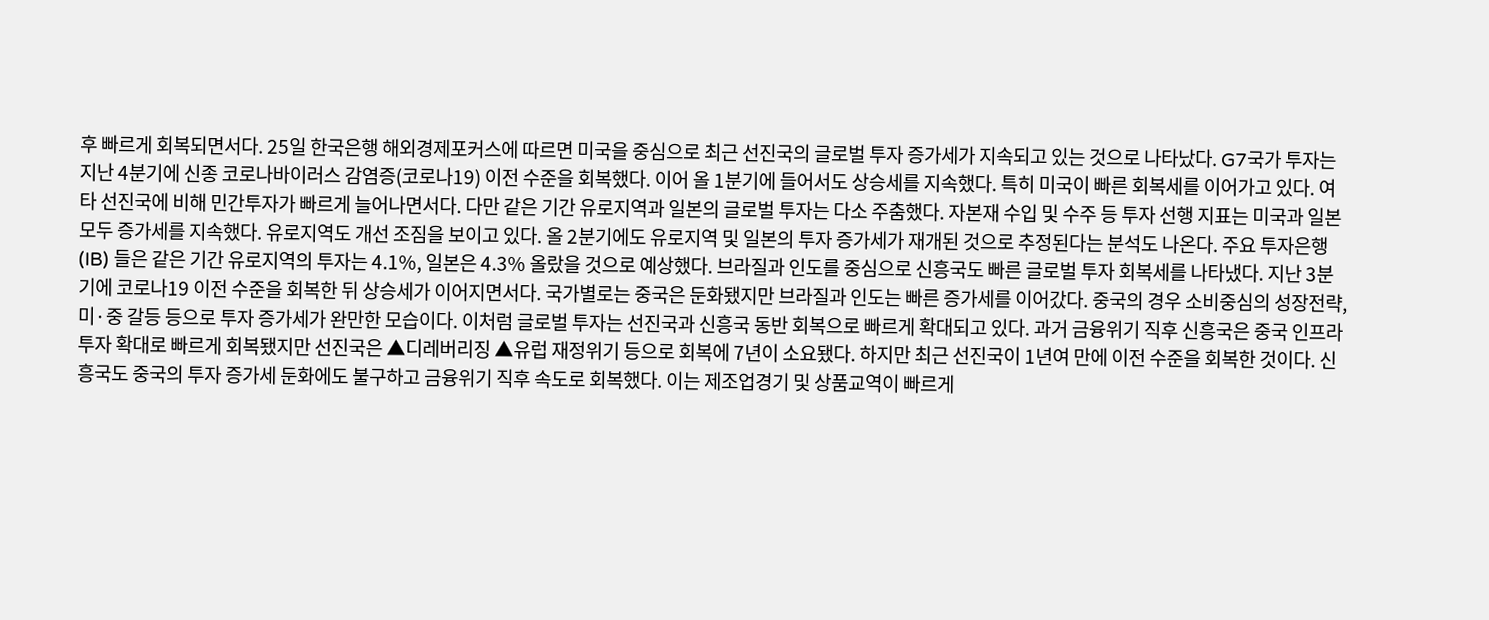후 빠르게 회복되면서다. 25일 한국은행 해외경제포커스에 따르면 미국을 중심으로 최근 선진국의 글로벌 투자 증가세가 지속되고 있는 것으로 나타났다. G7국가 투자는 지난 4분기에 신종 코로나바이러스 감염증(코로나19) 이전 수준을 회복했다. 이어 올 1분기에 들어서도 상승세를 지속했다. 특히 미국이 빠른 회복세를 이어가고 있다. 여타 선진국에 비해 민간투자가 빠르게 늘어나면서다. 다만 같은 기간 유로지역과 일본의 글로벌 투자는 다소 주춤했다. 자본재 수입 및 수주 등 투자 선행 지표는 미국과 일본 모두 증가세를 지속했다. 유로지역도 개선 조짐을 보이고 있다. 올 2분기에도 유로지역 및 일본의 투자 증가세가 재개된 것으로 추정된다는 분석도 나온다. 주요 투자은행(IB) 들은 같은 기간 유로지역의 투자는 4.1%, 일본은 4.3% 올랐을 것으로 예상했다. 브라질과 인도를 중심으로 신흥국도 빠른 글로벌 투자 회복세를 나타냈다. 지난 3분기에 코로나19 이전 수준을 회복한 뒤 상승세가 이어지면서다. 국가별로는 중국은 둔화됐지만 브라질과 인도는 빠른 증가세를 이어갔다. 중국의 경우 소비중심의 성장전략, 미·중 갈등 등으로 투자 증가세가 완만한 모습이다. 이처럼 글로벌 투자는 선진국과 신흥국 동반 회복으로 빠르게 확대되고 있다. 과거 금융위기 직후 신흥국은 중국 인프라 투자 확대로 빠르게 회복됐지만 선진국은 ▲디레버리징 ▲유럽 재정위기 등으로 회복에 7년이 소요됐다. 하지만 최근 선진국이 1년여 만에 이전 수준을 회복한 것이다. 신흥국도 중국의 투자 증가세 둔화에도 불구하고 금융위기 직후 속도로 회복했다. 이는 제조업경기 및 상품교역이 빠르게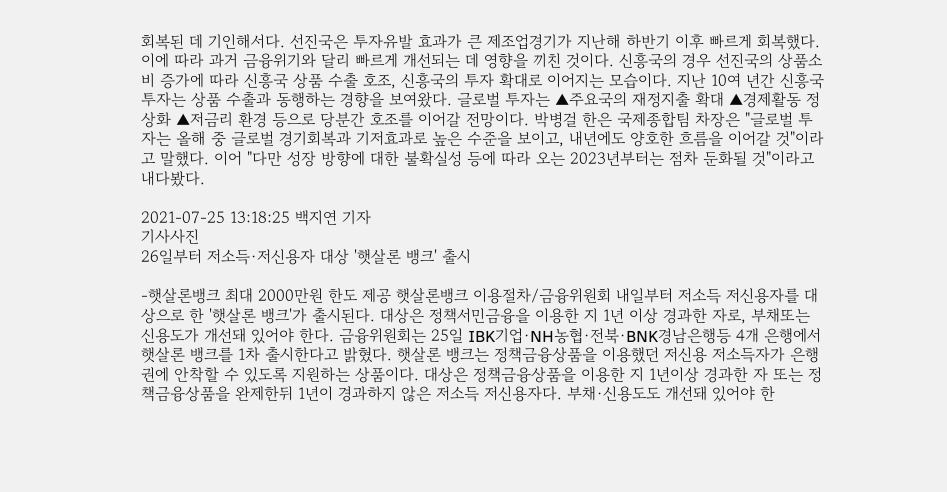회복된 데 기인해서다. 선진국은 투자유발 효과가 큰 제조업경기가 지난해 하반기 이후 빠르게 회복했다. 이에 따라 과거 금융위기와 달리 빠르게 개선되는 데 영향을 끼친 것이다. 신흥국의 경우 선진국의 상품소비 증가에 따라 신흥국 상품 수출 호조, 신흥국의 투자 확대로 이어지는 모습이다. 지난 10여 년간 신흥국 투자는 상품 수출과 동행하는 경향을 보여왔다. 글로벌 투자는 ▲주요국의 재정지출 확대 ▲경제활동 정상화 ▲저금리 환경 등으로 당분간 호조를 이어갈 전망이다. 박병걸 한은 국제종합팀 차장은 "글로벌 투자는 올해 중 글로벌 경기회복과 기저효과로 높은 수준을 보이고, 내년에도 양호한 흐름을 이어갈 것"이라고 말했다. 이어 "다만 성장 방향에 대한 불확실성 등에 따라 오는 2023년부터는 점차 둔화될 것"이라고 내다봤다.

2021-07-25 13:18:25 백지연 기자
기사사진
26일부터 저소득·저신용자 대상 '햇살론 뱅크' 출시

-햇살론뱅크 최대 2000만원 한도 제공 햇살론뱅크 이용절차/금융위원회 내일부터 저소득 저신용자를 대상으로 한 '햇살론 뱅크'가 출시된다. 대상은 정책서민금융을 이용한 지 1년 이상 경과한 자로, 부채또는 신용도가 개선돼 있어야 한다. 금융위원회는 25일 IBK기업·NH농협·전북·BNK경남은행등 4개 은행에서 햇살론 뱅크를 1차 출시한다고 밝혔다. 햇살론 뱅크는 정책금융상품을 이용했던 저신용 저소득자가 은행권에 안착할 수 있도록 지원하는 상품이다. 대상은 정책금융상품을 이용한 지 1년이상 경과한 자 또는 정책금융상품을 완제한뒤 1년이 경과하지 않은 저소득 저신용자다. 부채·신용도도 개선돼 있어야 한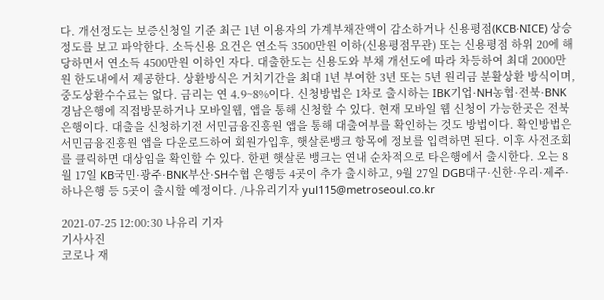다. 개선정도는 보증신청일 기준 최근 1년 이용자의 가계부채잔액이 감소하거나 신용평점(KCB·NICE) 상승정도를 보고 파악한다. 소득신용 요건은 연소득 3500만원 이하(신용평점무관) 또는 신용평점 하위 20에 해당하면서 연소득 4500만원 이하인 자다. 대출한도는 신용도와 부채 개선도에 따라 차등하여 최대 2000만원 한도내에서 제공한다. 상환방식은 거치기간을 최대 1년 부여한 3년 또는 5년 원리금 분활상환 방식이며, 중도상환수수료는 없다. 금리는 연 4.9~8%이다. 신청방법은 1차로 출시하는 IBK기업·NH농협·전북·BNK경남은행에 직접방문하거나 모바일웹, 앱을 통해 신청할 수 있다. 현재 모바일 웹 신청이 가능한곳은 전북은행이다. 대출을 신청하기전 서민금융진흥원 앱을 통해 대출여부를 확인하는 것도 방법이다. 확인방법은 서민금융진흥원 앱을 다운로드하여 회원가입후, 햇살론뱅크 항목에 정보를 입력하면 된다. 이후 사전조회를 클릭하면 대상임을 확인할 수 있다. 한편 햇살론 뱅크는 연내 순차적으로 타은행에서 출시한다. 오는 8월 17일 KB국민·광주·BNK부산·SH수협 은행등 4곳이 추가 출시하고, 9월 27일 DGB대구·신한·우리·제주·하나은행 등 5곳이 출시할 예정이다. /나유리기자 yul115@metroseoul.co.kr

2021-07-25 12:00:30 나유리 기자
기사사진
코로나 재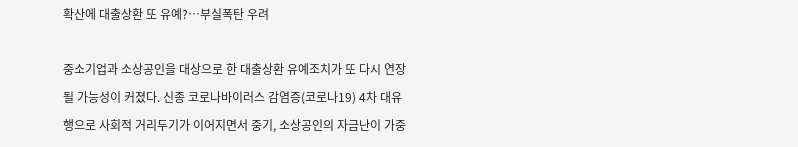확산에 대출상환 또 유예?…부실폭탄 우려

중소기업과 소상공인을 대상으로 한 대출상환 유예조치가 또 다시 연장될 가능성이 커졌다. 신종 코로나바이러스 감염증(코로나19) 4차 대유행으로 사회적 거리두기가 이어지면서 중기, 소상공인의 자금난이 가중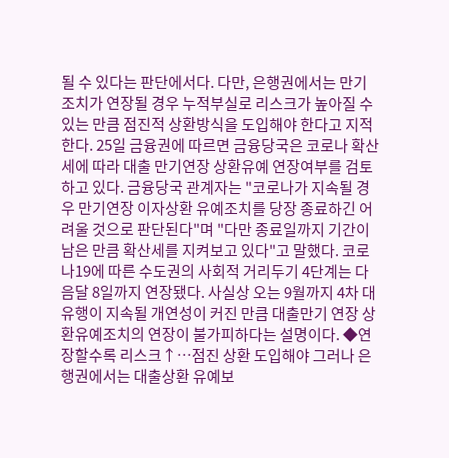될 수 있다는 판단에서다. 다만, 은행권에서는 만기조치가 연장될 경우 누적부실로 리스크가 높아질 수 있는 만큼 점진적 상환방식을 도입해야 한다고 지적한다. 25일 금융권에 따르면 금융당국은 코로나 확산세에 따라 대출 만기연장 상환유예 연장여부를 검토하고 있다. 금융당국 관계자는 "코로나가 지속될 경우 만기연장 이자상환 유예조치를 당장 종료하긴 어려울 것으로 판단된다"며 "다만 종료일까지 기간이 남은 만큼 확산세를 지켜보고 있다"고 말했다. 코로나19에 따른 수도권의 사회적 거리두기 4단계는 다음달 8일까지 연장됐다. 사실상 오는 9월까지 4차 대유행이 지속될 개연성이 커진 만큼 대출만기 연장 상환유예조치의 연장이 불가피하다는 설명이다. ◆연장할수록 리스크↑…점진 상환 도입해야 그러나 은행권에서는 대출상환 유예보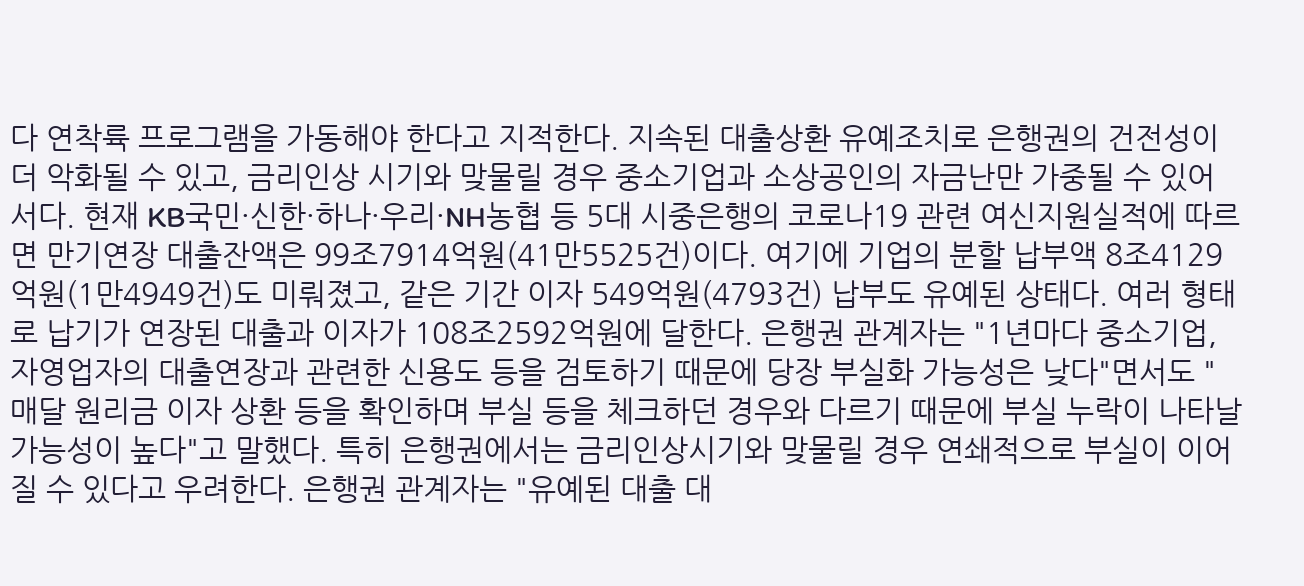다 연착륙 프로그램을 가동해야 한다고 지적한다. 지속된 대출상환 유예조치로 은행권의 건전성이 더 악화될 수 있고, 금리인상 시기와 맞물릴 경우 중소기업과 소상공인의 자금난만 가중될 수 있어서다. 현재 KB국민·신한·하나·우리·NH농협 등 5대 시중은행의 코로나19 관련 여신지원실적에 따르면 만기연장 대출잔액은 99조7914억원(41만5525건)이다. 여기에 기업의 분할 납부액 8조4129억원(1만4949건)도 미뤄졌고, 같은 기간 이자 549억원(4793건) 납부도 유예된 상태다. 여러 형태로 납기가 연장된 대출과 이자가 108조2592억원에 달한다. 은행권 관계자는 "1년마다 중소기업, 자영업자의 대출연장과 관련한 신용도 등을 검토하기 때문에 당장 부실화 가능성은 낮다"면서도 "매달 원리금 이자 상환 등을 확인하며 부실 등을 체크하던 경우와 다르기 때문에 부실 누락이 나타날 가능성이 높다"고 말했다. 특히 은행권에서는 금리인상시기와 맞물릴 경우 연쇄적으로 부실이 이어질 수 있다고 우려한다. 은행권 관계자는 "유예된 대출 대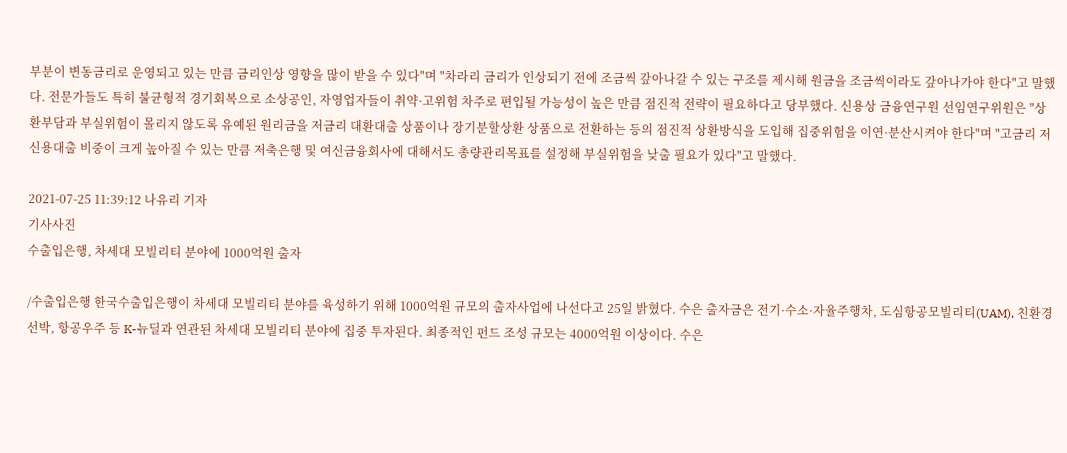부분이 변동금리로 운영되고 있는 만큼 금리인상 영향을 많이 받을 수 있다"며 "차라리 금리가 인상되기 전에 조금씩 갚아나갈 수 있는 구조를 제시해 원금을 조금씩이라도 갚아나가야 한다"고 말했다. 전문가들도 특히 불균형적 경기회복으로 소상공인, 자영업자들이 취약·고위험 차주로 편입될 가능성이 높은 만큼 점진적 전략이 필요하다고 당부했다. 신용상 금융연구원 선임연구위원은 "상환부담과 부실위험이 몰리지 않도록 유예된 원리금을 저금리 대환대출 상품이나 장기분할상환 상품으로 전환하는 등의 점진적 상환방식을 도입해 집중위험을 이연·분산시켜야 한다"며 "고금리 저신용대출 비중이 크게 높아질 수 있는 만큼 저축은행 및 여신금융회사에 대해서도 총량관리목표를 설정해 부실위험을 낮출 필요가 있다"고 말했다.

2021-07-25 11:39:12 나유리 기자
기사사진
수출입은행, 차세대 모빌리티 분야에 1000억원 출자

/수출입은행 한국수출입은행이 차세대 모빌리티 분야를 육성하기 위해 1000억원 규모의 출자사업에 나선다고 25일 밝혔다. 수은 출자금은 전기·수소·자율주행차, 도심항공모빌리티(UAM), 친환경선박, 항공우주 등 K-뉴딜과 연관된 차세대 모빌리티 분야에 집중 투자된다. 최종적인 펀드 조성 규모는 4000억원 이상이다. 수은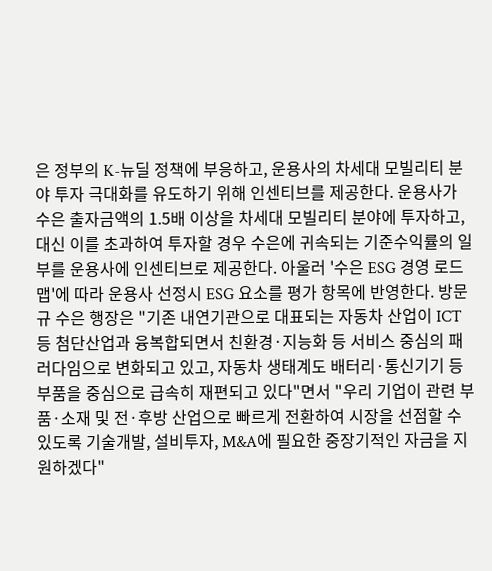은 정부의 K-뉴딜 정책에 부응하고, 운용사의 차세대 모빌리티 분야 투자 극대화를 유도하기 위해 인센티브를 제공한다. 운용사가 수은 출자금액의 1.5배 이상을 차세대 모빌리티 분야에 투자하고, 대신 이를 초과하여 투자할 경우 수은에 귀속되는 기준수익률의 일부를 운용사에 인센티브로 제공한다. 아울러 '수은 ESG 경영 로드맵'에 따라 운용사 선정시 ESG 요소를 평가 항목에 반영한다. 방문규 수은 행장은 "기존 내연기관으로 대표되는 자동차 산업이 ICT 등 첨단산업과 융복합되면서 친환경·지능화 등 서비스 중심의 패러다임으로 변화되고 있고, 자동차 생태계도 배터리·통신기기 등 부품을 중심으로 급속히 재편되고 있다"면서 "우리 기업이 관련 부품·소재 및 전·후방 산업으로 빠르게 전환하여 시장을 선점할 수 있도록 기술개발, 설비투자, M&A에 필요한 중장기적인 자금을 지원하겠다"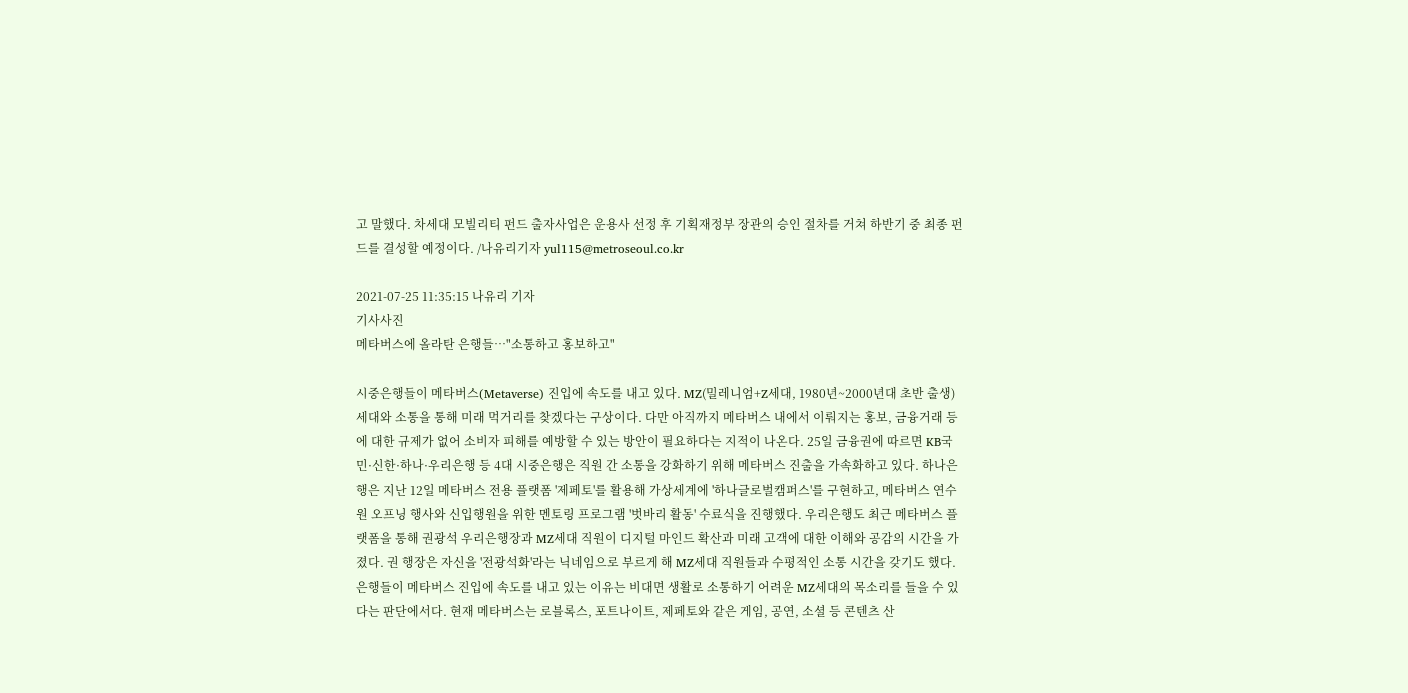고 말했다. 차세대 모빌리티 펀드 출자사업은 운용사 선정 후 기획재정부 장관의 승인 절차를 거쳐 하반기 중 최종 펀드를 결성할 예정이다. /나유리기자 yul115@metroseoul.co.kr

2021-07-25 11:35:15 나유리 기자
기사사진
메타버스에 올라탄 은행들…"소통하고 홍보하고"

시중은행들이 메타버스(Metaverse) 진입에 속도를 내고 있다. MZ(밀레니엄+Z세대, 1980년~2000년대 초반 출생)세대와 소통을 통해 미래 먹거리를 찾겠다는 구상이다. 다만 아직까지 메타버스 내에서 이뤄지는 홍보, 금융거래 등에 대한 규제가 없어 소비자 피해를 예방할 수 있는 방안이 필요하다는 지적이 나온다. 25일 금융권에 따르면 KB국민·신한·하나·우리은행 등 4대 시중은행은 직원 간 소통을 강화하기 위해 메타버스 진출을 가속화하고 있다. 하나은행은 지난 12일 메타버스 전용 플랫폼 '제페토'를 활용해 가상세계에 '하나글로벌캠퍼스'를 구현하고, 메타버스 연수원 오프닝 행사와 신입행원을 위한 멘토링 프로그램 '벗바리 활동' 수료식을 진행했다. 우리은행도 최근 메타버스 플랫폼을 통해 권광석 우리은행장과 MZ세대 직원이 디지털 마인드 확산과 미래 고객에 대한 이해와 공감의 시간을 가졌다. 권 행장은 자신을 '전광석화'라는 닉네임으로 부르게 해 MZ세대 직원들과 수평적인 소통 시간을 갖기도 했다. 은행들이 메타버스 진입에 속도를 내고 있는 이유는 비대면 생활로 소통하기 어려운 MZ세대의 목소리를 들을 수 있다는 판단에서다. 현재 메타버스는 로블록스, 포트나이트, 제페토와 같은 게임, 공연, 소셜 등 콘텐츠 산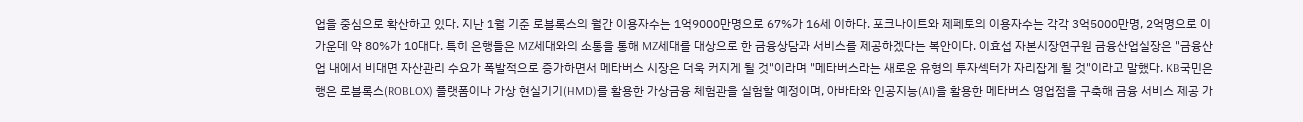업을 중심으로 확산하고 있다. 지난 1월 기준 로블록스의 월간 이용자수는 1억9000만명으로 67%가 16세 이하다. 포크나이트와 제페토의 이용자수는 각각 3억5000만명, 2억명으로 이 가운데 약 80%가 10대다. 특히 은행들은 MZ세대와의 소통을 통해 MZ세대를 대상으로 한 금융상담과 서비스를 제공하겠다는 복안이다. 이효섭 자본시장연구원 금융산업실장은 "금융산업 내에서 비대면 자산관리 수요가 폭발적으로 증가하면서 메타버스 시장은 더욱 커지게 될 것"이라며 "메타버스라는 새로운 유형의 투자섹터가 자리잡게 될 것"이라고 말했다. KB국민은행은 로블록스(ROBLOX) 플랫폼이나 가상 현실기기(HMD)를 활용한 가상금융 체험관을 실험할 예정이며, 아바타와 인공지능(AI)을 활용한 메타버스 영업점을 구축해 금융 서비스 제공 가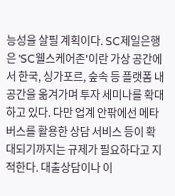능성을 살필 계획이다. SC제일은행은 'SC웰스케어존'이란 가상 공간에서 한국, 싱가포르, 숲속 등 플랫폼 내 공간을 옮겨가며 투자 세미나를 확대하고 있다. 다만 업계 안팎에선 메타버스를 활용한 상담 서비스 등이 확대되기까지는 규제가 필요하다고 지적한다. 대출상담이나 이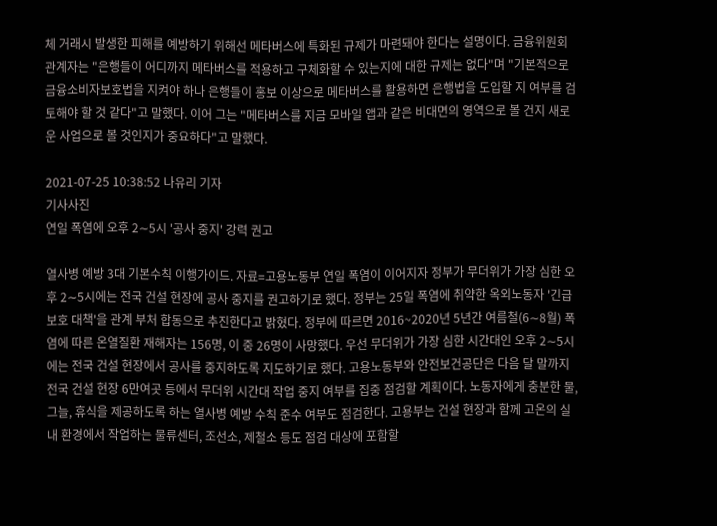체 거래시 발생한 피해를 예방하기 위해선 메타버스에 특화된 규제가 마련돼야 한다는 설명이다. 금융위원회 관계자는 "은행들이 어디까지 메타버스를 적용하고 구체화할 수 있는지에 대한 규제는 없다"며 "기본적으로 금융소비자보호법을 지켜야 하나 은행들이 홍보 이상으로 메타버스를 활용하면 은행법을 도입할 지 여부를 검토해야 할 것 같다"고 말했다. 이어 그는 "메타버스를 지금 모바일 앱과 같은 비대면의 영역으로 볼 건지 새로운 사업으로 볼 것인지가 중요하다"고 말했다.

2021-07-25 10:38:52 나유리 기자
기사사진
연일 폭염에 오후 2∼5시 '공사 중지' 강력 권고

열사병 예방 3대 기본수칙 이행가이드. 자료=고용노동부 연일 폭염이 이어지자 정부가 무더위가 가장 심한 오후 2∼5시에는 전국 건설 현장에 공사 중지를 권고하기로 했다. 정부는 25일 폭염에 취약한 옥외노동자 '긴급 보호 대책'을 관계 부처 합동으로 추진한다고 밝혔다. 정부에 따르면 2016~2020년 5년간 여름철(6∼8월) 폭염에 따른 온열질환 재해자는 156명, 이 중 26명이 사망했다. 우선 무더위가 가장 심한 시간대인 오후 2∼5시에는 전국 건설 현장에서 공사를 중지하도록 지도하기로 했다. 고용노동부와 안전보건공단은 다음 달 말까지 전국 건설 현장 6만여곳 등에서 무더위 시간대 작업 중지 여부를 집중 점검할 계획이다. 노동자에게 충분한 물, 그늘, 휴식을 제공하도록 하는 열사병 예방 수칙 준수 여부도 점검한다. 고용부는 건설 현장과 함께 고온의 실내 환경에서 작업하는 물류센터, 조선소, 제철소 등도 점검 대상에 포함할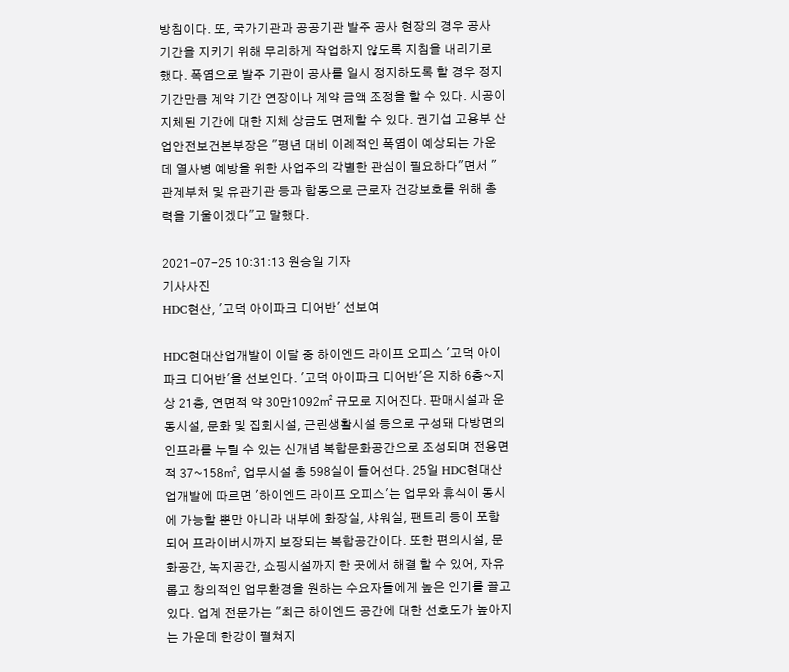방침이다. 또, 국가기관과 공공기관 발주 공사 현장의 경우 공사 기간을 지키기 위해 무리하게 작업하지 않도록 지침을 내리기로 했다. 폭염으로 발주 기관이 공사를 일시 정지하도록 할 경우 정지 기간만큼 계약 기간 연장이나 계약 금액 조정을 할 수 있다. 시공이 지체된 기간에 대한 지체 상금도 면제할 수 있다. 권기섭 고용부 산업안전보건본부장은 "평년 대비 이례적인 폭염이 예상되는 가운데 열사병 예방을 위한 사업주의 각별한 관심이 필요하다"면서 "관계부처 및 유관기관 등과 합동으로 근로자 건강보호를 위해 총력을 기울이겠다"고 말했다.

2021-07-25 10:31:13 원승일 기자
기사사진
HDC현산, '고덕 아이파크 디어반' 선보여

HDC현대산업개발이 이달 중 하이엔드 라이프 오피스 '고덕 아이파크 디어반'을 선보인다. '고덕 아이파크 디어반'은 지하 6층~지상 21층, 연면적 약 30만1092㎡ 규모로 지어진다. 판매시설과 운동시설, 문화 및 집회시설, 근린생활시설 등으로 구성돼 다방면의 인프라를 누릴 수 있는 신개념 복합문화공간으로 조성되며 전용면적 37~158㎡, 업무시설 총 598실이 들어선다. 25일 HDC현대산업개발에 따르면 '하이엔드 라이프 오피스'는 업무와 휴식이 동시에 가능할 뿐만 아니라 내부에 화장실, 샤워실, 팬트리 등이 포함되어 프라이버시까지 보장되는 복합공간이다. 또한 편의시설, 문화공간, 녹지공간, 쇼핑시설까지 한 곳에서 해결 할 수 있어, 자유롭고 창의적인 업무환경을 원하는 수요자들에게 높은 인기를 끌고 있다. 업계 전문가는 "최근 하이엔드 공간에 대한 선호도가 높아지는 가운데 한강이 펼쳐지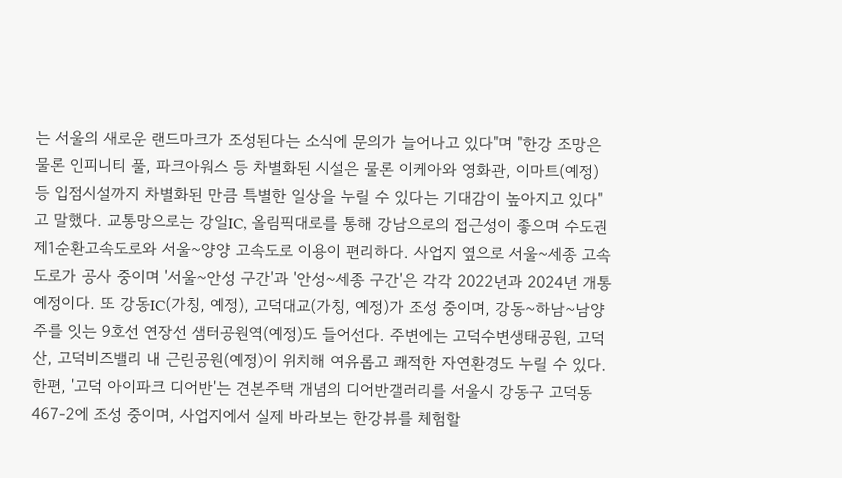는 서울의 새로운 랜드마크가 조성된다는 소식에 문의가 늘어나고 있다"며 "한강 조망은 물론 인피니티 풀, 파크아워스 등 차별화된 시설은 물론 이케아와 영화관, 이마트(예정) 등 입점시설까지 차별화된 만큼 특별한 일상을 누릴 수 있다는 기대감이 높아지고 있다"고 말했다. 교통망으로는 강일IC, 올림픽대로를 통해 강남으로의 접근성이 좋으며 수도권 제1순환고속도로와 서울~양양 고속도로 이용이 편리하다. 사업지 옆으로 서울~세종 고속도로가 공사 중이며 '서울~안성 구간'과 '안성~세종 구간'은 각각 2022년과 2024년 개통 예정이다. 또 강동IC(가칭, 예정), 고덕대교(가칭, 예정)가 조성 중이며, 강동~하남~남양주를 잇는 9호선 연장선 샘터공원역(예정)도 들어선다. 주변에는 고덕수변생태공원, 고덕산, 고덕비즈밸리 내 근린공원(예정)이 위치해 여유롭고 쾌적한 자연환경도 누릴 수 있다. 한편, '고덕 아이파크 디어반'는 견본주택 개념의 디어반갤러리를 서울시 강동구 고덕동 467-2에 조성 중이며, 사업지에서 실제 바라보는 한강뷰를 체험할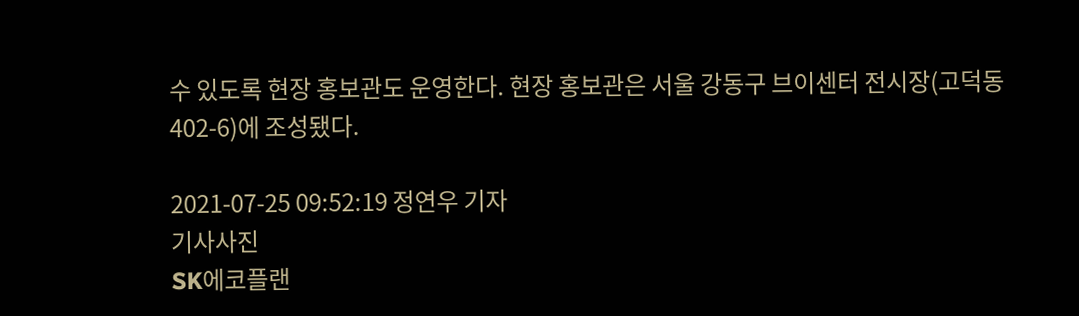수 있도록 현장 홍보관도 운영한다. 현장 홍보관은 서울 강동구 브이센터 전시장(고덕동 402-6)에 조성됐다.

2021-07-25 09:52:19 정연우 기자
기사사진
SK에코플랜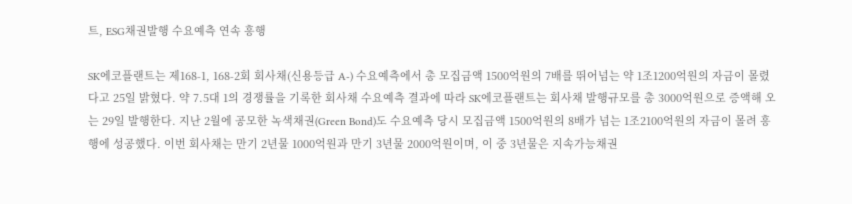트, ESG채권발행 수요예측 연속 흥행

SK에코플랜트는 제168-1, 168-2회 회사채(신용등급 A-) 수요예측에서 총 모집금액 1500억원의 7배를 뛰어넘는 약 1조1200억원의 자금이 몰렸다고 25일 밝혔다. 약 7.5대 1의 경쟁률을 기록한 회사채 수요예측 결과에 따라 SK에코플랜트는 회사채 발행규모를 총 3000억원으로 증액해 오는 29일 발행한다. 지난 2월에 공모한 녹색채권(Green Bond)도 수요예측 당시 모집금액 1500억원의 8배가 넘는 1조2100억원의 자금이 몰려 흥행에 성공했다. 이번 회사채는 만기 2년물 1000억원과 만기 3년물 2000억원이며, 이 중 3년물은 지속가능채권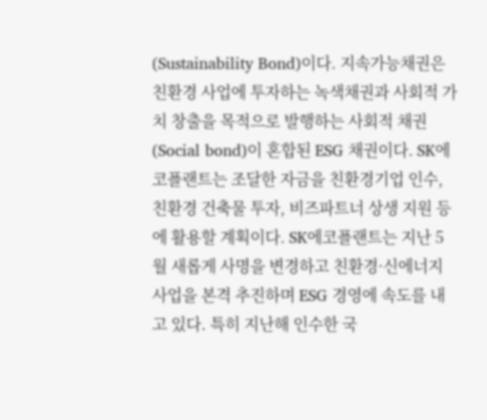(Sustainability Bond)이다. 지속가능채권은 친환경 사업에 투자하는 녹색채권과 사회적 가치 창출을 목적으로 발행하는 사회적 채권(Social bond)이 혼합된 ESG 채권이다. SK에코플랜트는 조달한 자금을 친환경기업 인수, 친환경 건축물 투자, 비즈파트너 상생 지원 등에 활용할 계획이다. SK에코플랜트는 지난 5월 새롭게 사명을 변경하고 친환경·신에너지 사업을 본격 추진하며 ESG 경영에 속도를 내고 있다. 특히 지난해 인수한 국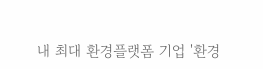내 최대 환경플랫폼 기업 '환경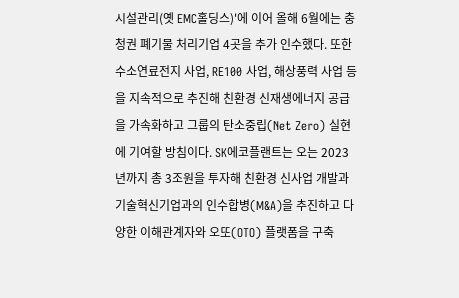시설관리(옛 EMC홀딩스)'에 이어 올해 6월에는 충청권 폐기물 처리기업 4곳을 추가 인수했다. 또한 수소연료전지 사업, RE100 사업, 해상풍력 사업 등을 지속적으로 추진해 친환경 신재생에너지 공급을 가속화하고 그룹의 탄소중립(Net Zero) 실현에 기여할 방침이다. SK에코플랜트는 오는 2023년까지 총 3조원을 투자해 친환경 신사업 개발과 기술혁신기업과의 인수합병(M&A)을 추진하고 다양한 이해관계자와 오또(OTO) 플랫폼을 구축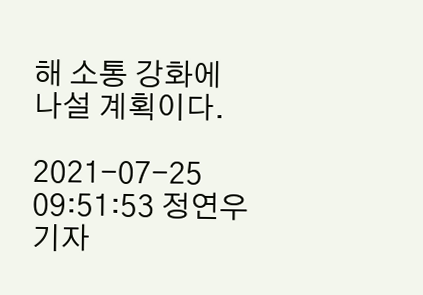해 소통 강화에 나설 계획이다.

2021-07-25 09:51:53 정연우 기자